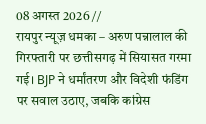08 अगस्त 2026 //
रायपुर न्यूज़ धमका – अरुण पन्नालाल की गिरफ्तारी पर छत्तीसगढ़ में सियासत गरमा गई। BJP ने धर्मांतरण और विदेशी फंडिंग पर सवाल उठाए, जबकि कांग्रेस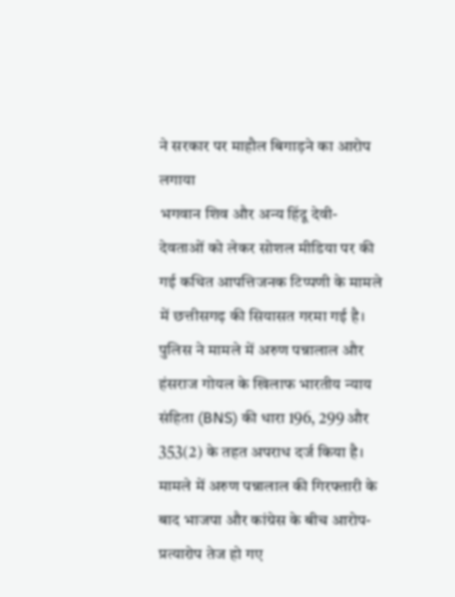ने सरकार पर माहौल बिगाड़ने का आरोप लगाया
भगवान शिव और अन्य हिंदू देवी-देवताओं को लेकर सोशल मीडिया पर की गई कथित आपत्तिजनक टिप्पणी के मामले में छत्तीसगढ़ की सियासत गरमा गई है। पुलिस ने मामले में अरुण पन्नालाल और हंसराज गोयल के खिलाफ भारतीय न्याय संहिता (BNS) की धारा 196, 299 और 353(2) के तहत अपराध दर्ज किया है। मामले में अरुण पन्नालाल की गिरफ्तारी के बाद भाजपा और कांग्रेस के बीच आरोप-प्रत्यारोप तेज हो गए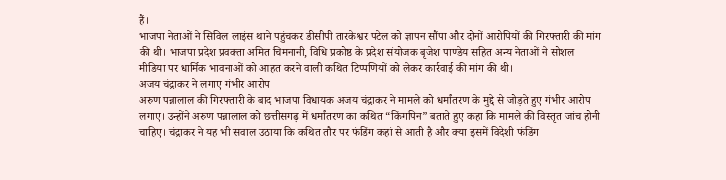हैं।
भाजपा नेताओं ने सिविल लाइंस थाने पहुंचकर डीसीपी तारकेश्वर पटेल को ज्ञापन सौंपा और दोनों आरोपियों की गिरफ्तारी की मांग की थी। भाजपा प्रदेश प्रवक्ता अमित चिमनानी, विधि प्रकोष्ठ के प्रदेश संयोजक बृजेश पाण्डेय सहित अन्य नेताओं ने सोशल मीडिया पर धार्मिक भावनाओं को आहत करने वाली कथित टिप्पणियों को लेकर कार्रवाई की मांग की थी।
अजय चंद्राकर ने लगाए गंभीर आरोप
अरुण पन्नालाल की गिरफ्तारी के बाद भाजपा विधायक अजय चंद्राकर ने मामले को धर्मांतरण के मुद्दे से जोड़ते हुए गंभीर आरोप लगाए। उन्होंने अरुण पन्नालाल को छत्तीसगढ़ में धर्मांतरण का कथित “किंगपिन” बताते हुए कहा कि मामले की विस्तृत जांच होनी चाहिए। चंद्राकर ने यह भी सवाल उठाया कि कथित तौर पर फंडिंग कहां से आती है और क्या इसमें विदेशी फंडिंग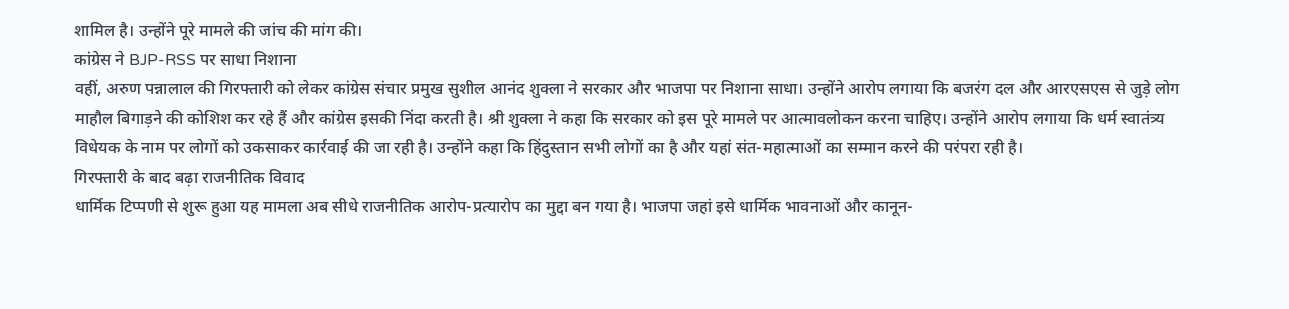शामिल है। उन्होंने पूरे मामले की जांच की मांग की।
कांग्रेस ने BJP-RSS पर साधा निशाना
वहीं, अरुण पन्नालाल की गिरफ्तारी को लेकर कांग्रेस संचार प्रमुख सुशील आनंद शुक्ला ने सरकार और भाजपा पर निशाना साधा। उन्होंने आरोप लगाया कि बजरंग दल और आरएसएस से जुड़े लोग माहौल बिगाड़ने की कोशिश कर रहे हैं और कांग्रेस इसकी निंदा करती है। श्री शुक्ला ने कहा कि सरकार को इस पूरे मामले पर आत्मावलोकन करना चाहिए। उन्होंने आरोप लगाया कि धर्म स्वातंत्र्य विधेयक के नाम पर लोगों को उकसाकर कार्रवाई की जा रही है। उन्होंने कहा कि हिंदुस्तान सभी लोगों का है और यहां संत-महात्माओं का सम्मान करने की परंपरा रही है।
गिरफ्तारी के बाद बढ़ा राजनीतिक विवाद
धार्मिक टिप्पणी से शुरू हुआ यह मामला अब सीधे राजनीतिक आरोप-प्रत्यारोप का मुद्दा बन गया है। भाजपा जहां इसे धार्मिक भावनाओं और कानून-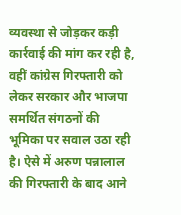व्यवस्था से जोड़कर कड़ी कार्रवाई की मांग कर रही है, वहीं कांग्रेस गिरफ्तारी को लेकर सरकार और भाजपा समर्थित संगठनों की भूमिका पर सवाल उठा रही है। ऐसे में अरुण पन्नालाल की गिरफ्तारी के बाद आने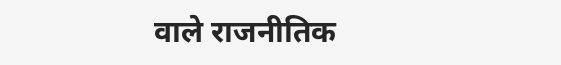वाले राजनीतिक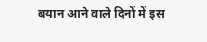बयान आने वाले दिनों में इस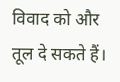विवाद को और तूल दे सकते हैं।